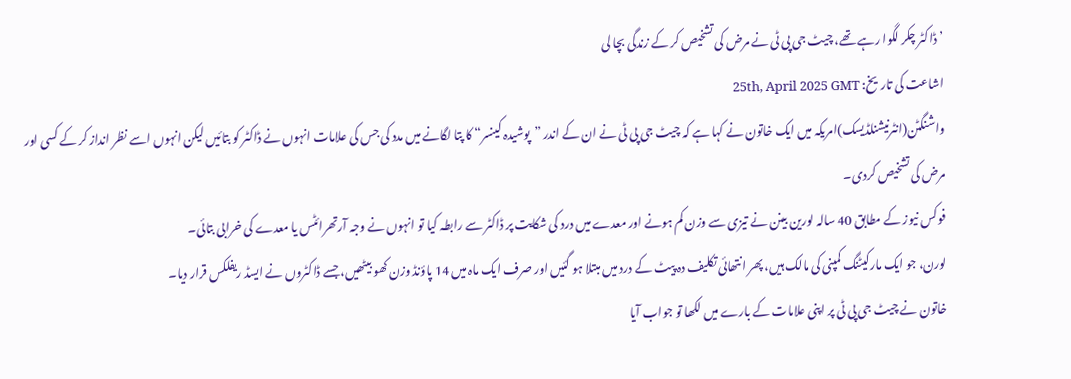’ڈاکٹر چکر لگوا رہے تھے، چیٹ جی پی ٹی نے مرض کی تشخیص کر کے زندگی بچا لی
اشاعت کی تاریخ: 25th, April 2025 GMT
واشنگٹن(انٹرنیشنلڈیسک)امریکہ میں ایک خاتون نے کہا ہے کہ چیٹ جی پی ٹی نے ان کے اندر ”پوشیدہ کینسر“ کا پتا لگانے میں مدد کی جس کی علامات انہوں نے ڈاکٹر کو بتائیں لیکن انہوں اسے نظر انداز کر کے کسی اور مرض کی تشخیص کردی۔
فوکس نیوز کے مطابق 40 سالہ لورین بینن نے تیزی سے وزن کم ہونے اور معدے میں درد کی شکایت پر ڈاکٹر سے رابطہ کیا تو انہوں نے وجہ آرتھرائٹس یا معدے کی خرابی بتائی۔
لورن، جو ایک مارکیٹنگ کمپنی کی مالک ہیں، پھر انتھائی تکلیف دہ پیٹ کے درد میں مبتلا ہو گئیں اور صرف ایک ماہ میں 14 پاؤنڈ وزن کھو بیٹھیں، جسے ڈاکٹروں نے ایسڈ ریفلکس قرار دیا۔
خاتون نے چیٹ جی پی ٹی پر اپنی علامات کے بارے میں لکھا تو جواب آیا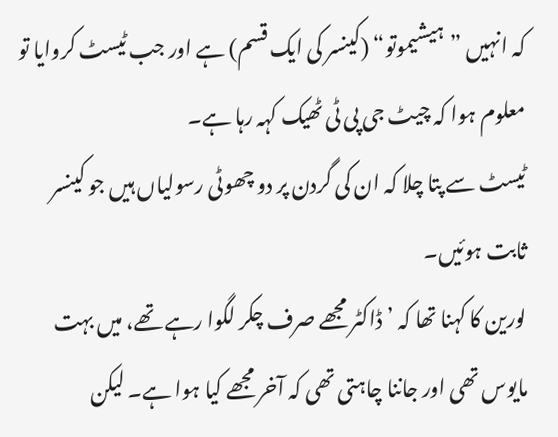کہ انہیں ”ہیشیموتو“ (کینسر کی ایک قسم) ہے اور جب ٹیسٹ کروایا تو معلوم ہوا کہ چیٹ جی پی ٹی ٹھیک کہہ رہا ہے۔
ٹیسٹ سے پتا چلا کہ ان کی گردن پر دو چھوٹی رسولیاں ہیں جو کینسر ثابت ہوئیں۔
لورین کا کہنا تھا کہ ’ڈاکٹر مجھے صرف چکر لگوا رہے تھے، میں بہت مایوس تھی اور جاننا چاہتی تھی کہ آخر مجھے کیا ہوا ہے۔ لیکن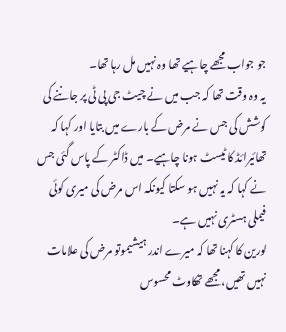جو جواب مجھے چاہیے تھا وہ نہیں مل رہا تھا۔
یہ وہ وقت تھا کہ جب میں نے چیٹ جی پی ٹی پر جاننے کی کوشش کی جس نے مرض کے بارے میں بتایا اور کہا کہ تھائیرائڈ کا ٹیسٹ ہونا چاہیے۔ میں ڈاکٹر کے پاس گئی جس نے کہا کہ یہ نہیں ہو سکتا کیونکہ اس مرض کی میری کوئی فیملی ہسٹری نہیں ہے۔
لورین کا کہنا تھا کہ میرے اندر ہیشیموتو مرض کی علامات نہیں تھیں، مجھے تھکاوٹ محسوس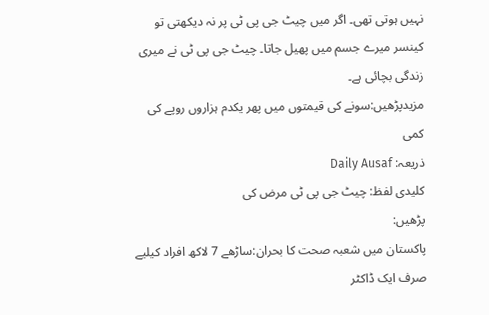نہیں ہوتی تھی۔ اگر میں چیٹ جی پی ٹی پر نہ دیکھتی تو کینسر میرے جسم میں پھیل جاتا۔ چیٹ جی پی ٹی نے میری زندگی بچائی ہے۔
مزیدپڑھیں:سونے کی قیمتوں میں پھر یکدم ہزاروں روپے کی کمی
ذریعہ: Daily Ausaf
کلیدی لفظ: چیٹ جی پی ٹی مرض کی
پڑھیں:
پاکستان میں شعبہ صحت کا بحران:ساڑھے 7 لاکھ افراد کیلیے صرف ایک ڈاکٹر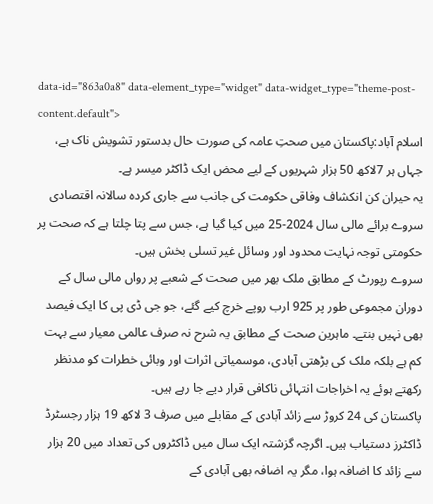data-id="863a0a8" data-element_type="widget" data-widget_type="theme-post-content.default">
اسلام آباد:پاکستان میں صحتِ عامہ کی صورت حال بدستور تشویش ناک ہے، جہاں ہر 7لاکھ 50 ہزار شہریوں کے لیے محض ایک ڈاکٹر میسر ہے۔
یہ حیران کن انکشاف وفاقی حکومت کی جانب سے جاری کردہ سالانہ اقتصادی سروے برائے مالی سال 2024-25 میں کیا گیا ہے، جس سے پتا چلتا ہے کہ صحت پر حکومتی توجہ نہایت محدود اور وسائل غیر تسلی بخش ہیں۔
سروے رپورٹ کے مطابق ملک بھر میں صحت کے شعبے پر رواں مالی سال کے دوران مجموعی طور پر 925 ارب روپے خرچ کیے گئے، جو جی ڈی پی کا ایک فیصد بھی نہیں بنتے۔ ماہرین صحت کے مطابق یہ شرح نہ صرف عالمی معیار سے بہت کم ہے بلکہ ملک کی بڑھتی آبادی، موسمیاتی اثرات اور وبائی خطرات کو مدنظر رکھتے ہوئے یہ اخراجات انتہائی ناکافی قرار دیے جا رہے ہیں۔
پاکستان کی 24 کروڑ سے زائد آبادی کے مقابلے میں صرف 3 لاکھ 19 ہزار رجسٹرڈ ڈاکٹرز دستیاب ہیں۔ اگرچہ گزشتہ ایک سال میں ڈاکٹروں کی تعداد میں 20 ہزار سے زائد کا اضافہ ہوا، مگر یہ اضافہ بھی آبادی کے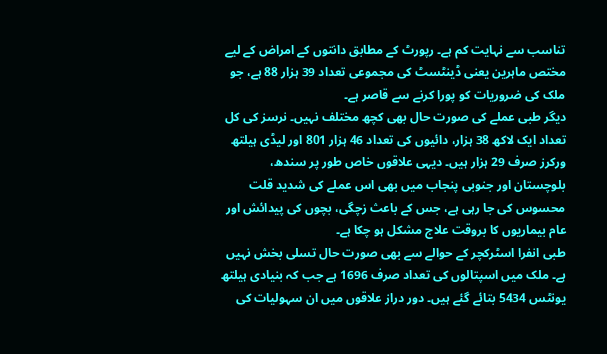تناسب سے نہایت کم ہے۔ رپورٹ کے مطابق دانتوں کے امراض کے لیے مختص ماہرین یعنی ڈینٹسٹ کی مجموعی تعداد 39 ہزار 88 ہے، جو ملک کی ضروریات کو پورا کرنے سے قاصر ہے۔
دیگر طبی عملے کی صورت حال بھی کچھ مختلف نہیں۔ نرسز کی کل تعداد ایک لاکھ 38 ہزار، دائیوں کی تعداد 46 ہزار 801 اور لیڈی ہیلتھ ورکرز صرف 29 ہزار ہیں۔ دیہی علاقوں خاص طور پر سندھ، بلوچستان اور جنوبی پنجاب میں بھی اس عملے کی شدید قلت محسوس کی جا رہی ہے، جس کے باعث زچگی، بچوں کی پیدائش اور عام بیماریوں کا بروقت علاج مشکل ہو چکا ہے۔
طبی انفرا اسٹرکچر کے حوالے سے بھی صورت حال تسلی بخش نہیں ہے۔ ملک میں اسپتالوں کی تعداد صرف 1696 ہے جب کہ بنیادی ہیلتھ یونٹس 5434 بتائے گئے ہیں۔ دور دراز علاقوں میں ان سہولیات کی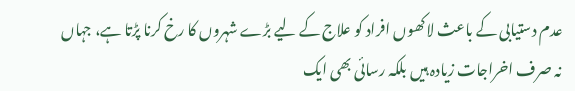عدم دستیابی کے باعث لاکھوں افراد کو علاج کے لیے بڑے شہروں کا رخ کرنا پڑتا ہے، جہاں نہ صرف اخراجات زیادہ ہیں بلکہ رسائی بھی ایک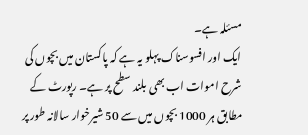مسئلہ ہے۔
ایک اور افسوسناک پہلو یہ ہے کہ پاکستان میں بچوں کی شرح اموات اب بھی بلند سطح پر ہے۔ رپورٹ کے مطابق ہر 1000 بچوں میں سے 50 شیرخوار سالانہ طور پر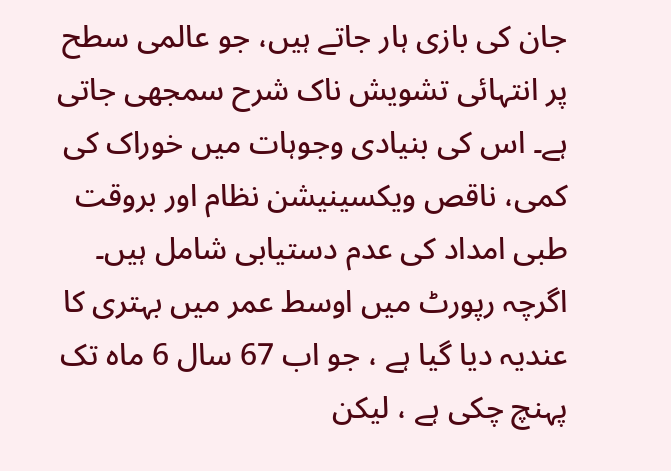جان کی بازی ہار جاتے ہیں، جو عالمی سطح پر انتہائی تشویش ناک شرح سمجھی جاتی ہے۔ اس کی بنیادی وجوہات میں خوراک کی کمی، ناقص ویکسینیشن نظام اور بروقت طبی امداد کی عدم دستیابی شامل ہیں۔
اگرچہ رپورٹ میں اوسط عمر میں بہتری کا عندیہ دیا گیا ہے ، جو اب 67 سال 6 ماہ تک پہنچ چکی ہے ، لیکن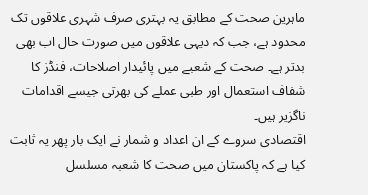ماہرین صحت کے مطابق یہ بہتری صرف شہری علاقوں تک محدود ہے، جب کہ دیہی علاقوں میں صورت حال اب بھی بدتر ہے۔ صحت کے شعبے میں پائیدار اصلاحات، فنڈز کا شفاف استعمال اور طبی عملے کی بھرتی جیسے اقدامات ناگزیر ہیں۔
اقتصادی سروے کے ان اعداد و شمار نے ایک بار پھر یہ ثابت کیا ہے کہ پاکستان میں صحت کا شعبہ مسلسل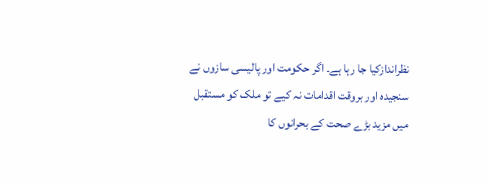نظراندازکیا جا رہا ہے۔ اگر حکومت اور پالیسی سازوں نے سنجیدہ اور بروقت اقدامات نہ کیے تو ملک کو مستقبل میں مزید بڑے صحت کے بحرانوں کا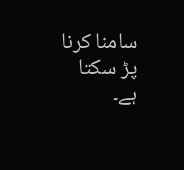سامنا کرنا پڑ سکتا ہے۔